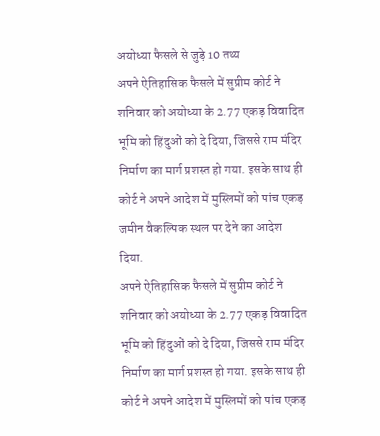अयोध्या फैसले से जुड़े 10 तथ्य
अपने ऐतिहासिक फैसले में सुप्रीम कोर्ट ने शनिवार को अयोध्या के 2.77 एकड़ विवादित भूमि को हिंदुओं को दे दिया, जिससे राम मंदिर निर्माण का मार्ग प्रशस्त हो गया. इसके साथ ही कोर्ट ने अपने आदेश में मुस्लिमों को पांच एकड़ जमीन वैकल्पिक स्थल पर देने का आदेश दिया.
अपने ऐतिहासिक फैसले में सुप्रीम कोर्ट ने शनिवार को अयोध्या के 2.77 एकड़ विवादित भूमि को हिंदुओं को दे दिया, जिससे राम मंदिर निर्माण का मार्ग प्रशस्त हो गया. इसके साथ ही कोर्ट ने अपने आदेश में मुस्लिमों को पांच एकड़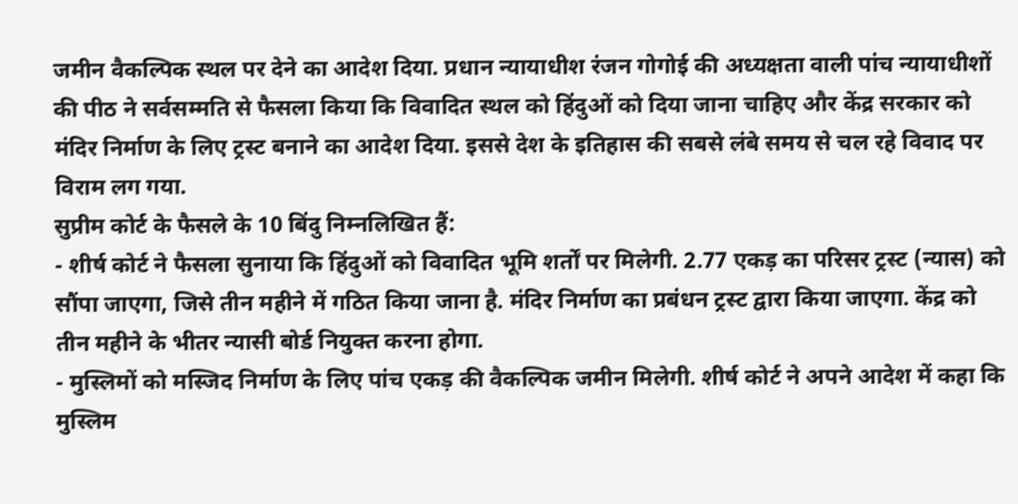जमीन वैकल्पिक स्थल पर देने का आदेश दिया. प्रधान न्यायाधीश रंजन गोगोई की अध्यक्षता वाली पांच न्यायाधीशों की पीठ ने सर्वसम्मति से फैसला किया कि विवादित स्थल को हिंदुओं को दिया जाना चाहिए और केंद्र सरकार को मंदिर निर्माण के लिए ट्रस्ट बनाने का आदेश दिया. इससे देश के इतिहास की सबसे लंबे समय से चल रहे विवाद पर विराम लग गया.
सुप्रीम कोर्ट के फैसले के 10 बिंदु निम्नलिखित हैं:
- शीर्ष कोर्ट ने फैसला सुनाया कि हिंदुओं को विवादित भूमि शर्तों पर मिलेगी. 2.77 एकड़ का परिसर ट्रस्ट (न्यास) को सौंपा जाएगा, जिसे तीन महीने में गठित किया जाना है. मंदिर निर्माण का प्रबंधन ट्रस्ट द्वारा किया जाएगा. केंद्र को तीन महीने के भीतर न्यासी बोर्ड नियुक्त करना होगा.
- मुस्लिमों को मस्जिद निर्माण के लिए पांच एकड़ की वैकल्पिक जमीन मिलेगी. शीर्ष कोर्ट ने अपने आदेश में कहा कि मुस्लिम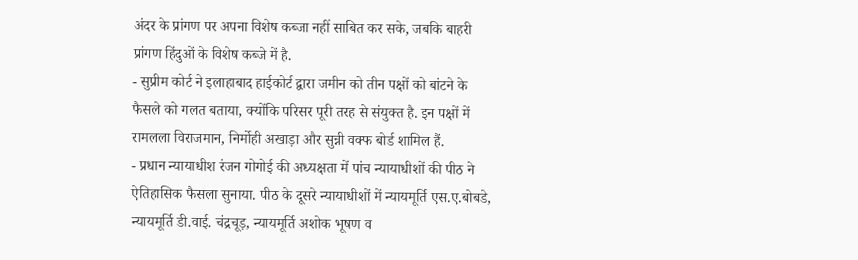अंदर के प्रांगण पर अपना विशेष कब्जा नहीं साबित कर सके, जबकि बाहरी प्रांगण हिंदुओं के विशेष कब्जे में है.
- सुप्रीम कोर्ट ने इलाहाबाद हाईकोर्ट द्वारा जमीन को तीन पक्षों को बांटने के फैसले को गलत बताया, क्योंकि परिसर पूरी तरह से संयुक्त है. इन पक्षों में रामलला विराजमान, निर्मोही अखाड़ा और सुन्नी वक्फ बोर्ड शामिल हैं.
- प्रधान न्यायाधीश रंजन गोगोई की अध्यक्षता में पांच न्यायाधीशों की पीठ ने ऐतिहासिक फैसला सुनाया. पीठ के दूसरे न्यायाधीशों में न्यायमूर्ति एस.ए.बोबडे, न्यायमूर्ति डी.वाई. चंद्रचूड़, न्यायमूर्ति अशोक भूषण व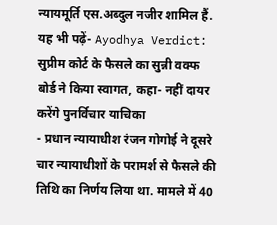न्यायमूर्ति एस.अब्दुल नजीर शामिल हैं. यह भी पढ़ें- Ayodhya Verdict: सुप्रीम कोर्ट के फैसले का सुन्नी वक्फ बोर्ड ने किया स्वागत, कहा- नहीं दायर करेंगे पुनर्विचार याचिका
- प्रधान न्यायाधीश रंजन गोगोई ने दूसरे चार न्यायाधीशों के परामर्श से फैसले की तिथि का निर्णय लिया था. मामले में 40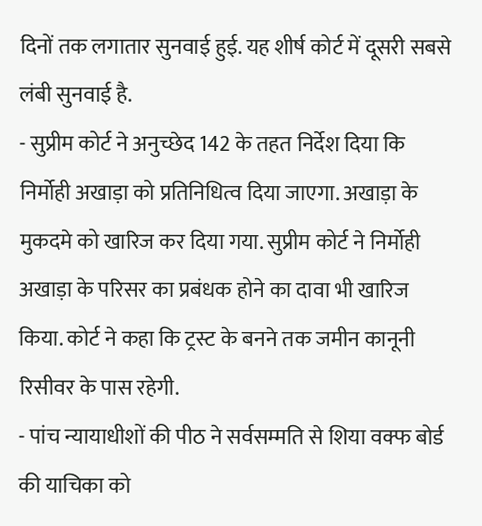दिनों तक लगातार सुनवाई हुई. यह शीर्ष कोर्ट में दूसरी सबसे लंबी सुनवाई है.
- सुप्रीम कोर्ट ने अनुच्छेद 142 के तहत निर्देश दिया कि निर्मोही अखाड़ा को प्रतिनिधित्व दिया जाएगा. अखाड़ा के मुकदमे को खारिज कर दिया गया. सुप्रीम कोर्ट ने निर्मोही अखाड़ा के परिसर का प्रबंधक होने का दावा भी खारिज किया. कोर्ट ने कहा कि ट्रस्ट के बनने तक जमीन कानूनी रिसीवर के पास रहेगी.
- पांच न्यायाधीशों की पीठ ने सर्वसम्मति से शिया वक्फ बोर्ड की याचिका को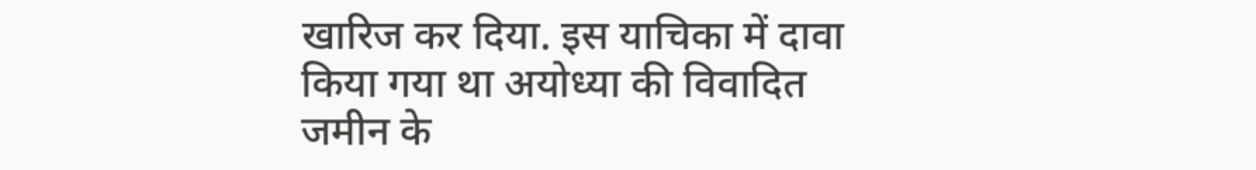खारिज कर दिया. इस याचिका में दावा किया गया था अयोध्या की विवादित जमीन के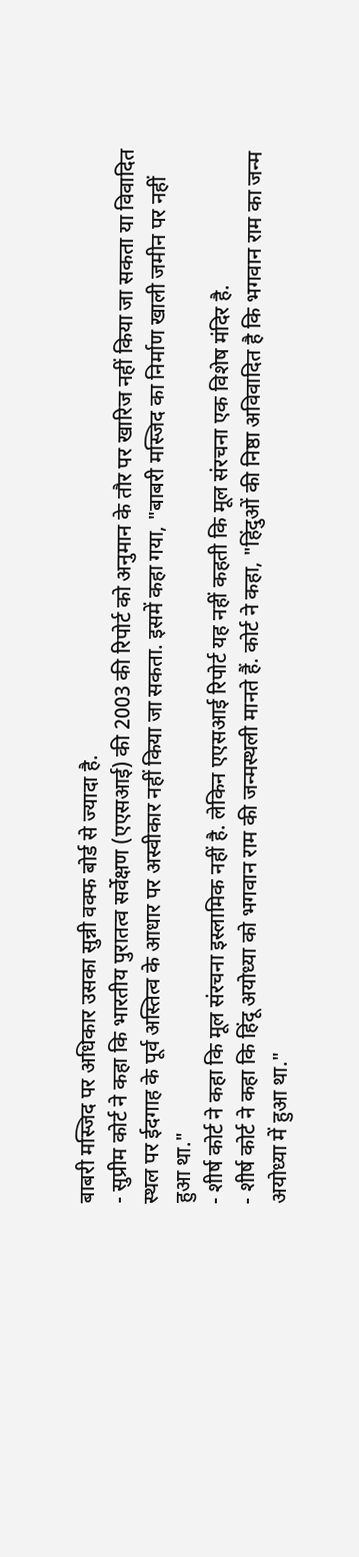बाबरी मस्जिद पर अधिकार उसका सुन्नी वक्फ बोर्ड से ज्यादा है.
- सुप्रीम कोर्ट ने कहा कि भारतीय पुरातत्व सर्वेक्षण (एएसआई) की 2003 की रिपोर्ट को अनुमान के तौर पर खारिज नहीं किया जा सकता या विवादित स्थल पर ईदगाह के पूर्व अस्तित्व के आधार पर अस्वीकार नहीं किया जा सकता. इसमें कहा गया, "बाबरी मस्जिद का निर्माण खाली जमीन पर नहीं हुआ था."
- शीर्ष कोर्ट ने कहा कि मूल संरचना इस्लामिक नहीं है. लेकिन एएसआई रिपोर्ट यह नहीं कहती कि मूल संरचना एक विशेष मंदिर है.
- शीर्ष कोर्ट ने कहा कि हिंदू अयोध्या को भगवान राम की जन्मस्थली मानते हैं. कोर्ट ने कहा, "हिंदुओं की निष्ठा अविवादित है कि भगवान राम का जन्म अयोध्या में हुआ था."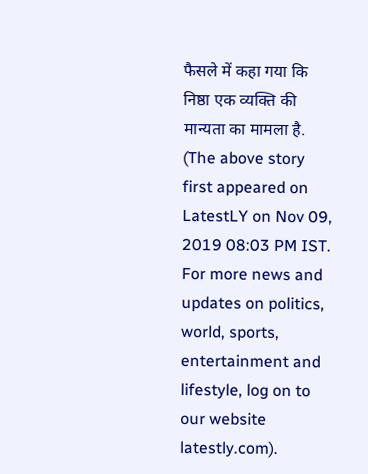फैसले में कहा गया कि निष्ठा एक व्यक्ति की मान्यता का मामला है.
(The above story first appeared on LatestLY on Nov 09, 2019 08:03 PM IST. For more news and updates on politics, world, sports, entertainment and lifestyle, log on to our website latestly.com).